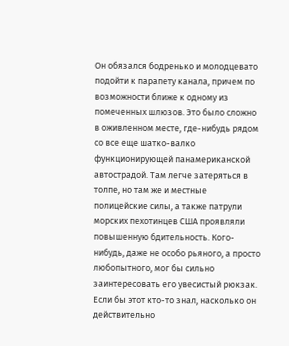Он обязался бодренько и молодцевато подойти к парапету канала, причем по возможности ближе к одному из помеченных шлюзов. Это было сложно в оживленном месте, где-нибудь рядом со все еще шатко-валко функционирующей панамериканской автострадой. Там легче затеряться в толпе, но там же и местные полицейские силы, а также патрули морских пехотинцев США проявляли повышенную бдительность. Кого-нибудь, даже не особо рьяного, а просто любопытного, мог бы сильно заинтересовать его увесистый рюкзак. Если бы этот кто-то знал, насколько он действительно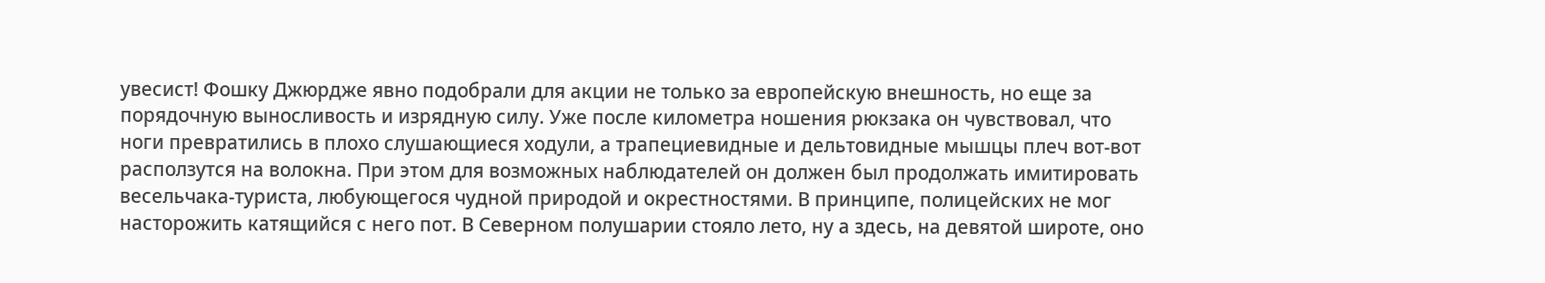увесист! Фошку Джюрдже явно подобрали для акции не только за европейскую внешность, но еще за порядочную выносливость и изрядную силу. Уже после километра ношения рюкзака он чувствовал, что ноги превратились в плохо слушающиеся ходули, а трапециевидные и дельтовидные мышцы плеч вот-вот расползутся на волокна. При этом для возможных наблюдателей он должен был продолжать имитировать весельчака-туриста, любующегося чудной природой и окрестностями. В принципе, полицейских не мог насторожить катящийся с него пот. В Северном полушарии стояло лето, ну а здесь, на девятой широте, оно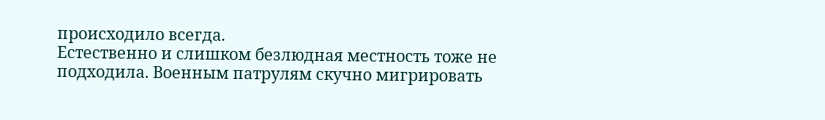происходило всегда.
Естественно и слишком безлюдная местность тоже не подходила. Военным патрулям скучно мигрировать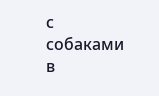с собаками в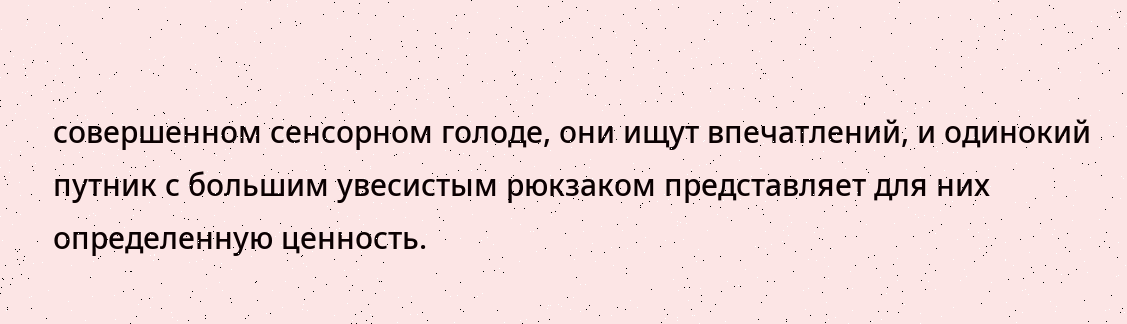совершенном сенсорном голоде, они ищут впечатлений, и одинокий путник с большим увесистым рюкзаком представляет для них определенную ценность.